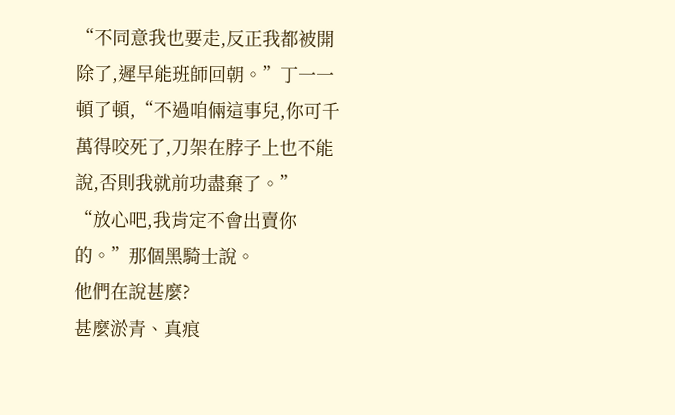“不同意我也要走,反正我都被開除了,遲早能班師回朝。”丁一一頓了頓,“不過咱倆這事兒,你可千萬得咬死了,刀架在脖子上也不能說,否則我就前功盡棄了。”
“放心吧,我肯定不會出賣你的。”那個黑騎士說。
他們在說甚麼?
甚麼淤青、真痕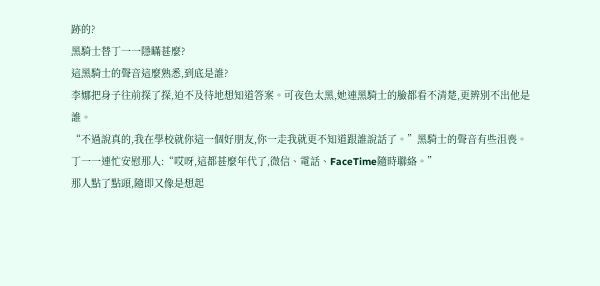跡的?
黑騎士替丁一一隱瞞甚麼?
這黑騎士的聲音這麼熟悉,到底是誰?
李娜把身子往前探了探,迫不及待地想知道答案。可夜色太黑,她連黑騎士的臉都看不清楚,更辨別不出他是誰。
“不過說真的,我在學校就你這一個好朋友,你一走我就更不知道跟誰說話了。”黑騎士的聲音有些沮喪。
丁一一連忙安慰那人:“哎呀,這都甚麼年代了,微信、電話、FaceTime隨時聯絡。”
那人點了點頭,隨即又像是想起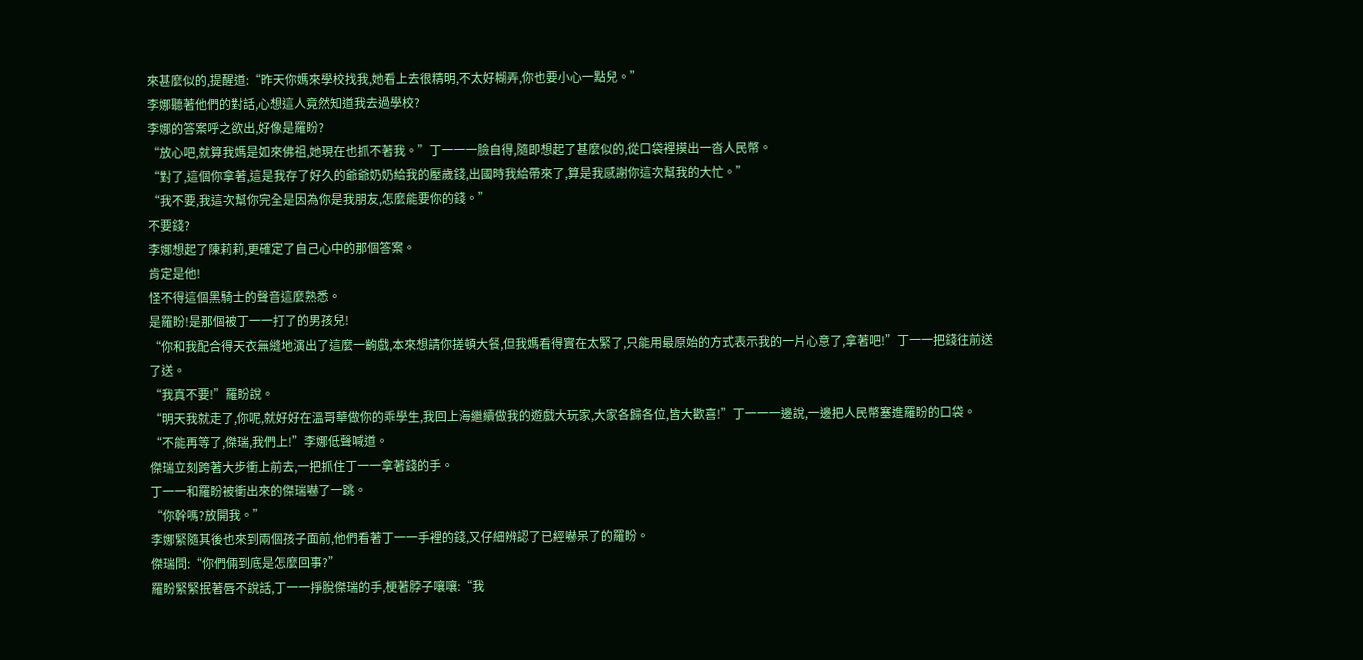來甚麼似的,提醒道:“昨天你媽來學校找我,她看上去很精明,不太好糊弄,你也要小心一點兒。”
李娜聽著他們的對話,心想這人竟然知道我去過學校?
李娜的答案呼之欲出,好像是羅盼?
“放心吧,就算我媽是如來佛祖,她現在也抓不著我。”丁一一一臉自得,隨即想起了甚麼似的,從口袋裡摸出一沓人民幣。
“對了,這個你拿著,這是我存了好久的爺爺奶奶給我的壓歲錢,出國時我給帶來了,算是我感謝你這次幫我的大忙。”
“我不要,我這次幫你完全是因為你是我朋友,怎麼能要你的錢。”
不要錢?
李娜想起了陳莉莉,更確定了自己心中的那個答案。
肯定是他!
怪不得這個黑騎士的聲音這麼熟悉。
是羅盼!是那個被丁一一打了的男孩兒!
“你和我配合得天衣無縫地演出了這麼一齣戲,本來想請你搓頓大餐,但我媽看得實在太緊了,只能用最原始的方式表示我的一片心意了,拿著吧!”丁一一把錢往前送了送。
“我真不要!”羅盼說。
“明天我就走了,你呢,就好好在溫哥華做你的乖學生,我回上海繼續做我的遊戲大玩家,大家各歸各位,皆大歡喜!”丁一一一邊說,一邊把人民幣塞進羅盼的口袋。
“不能再等了,傑瑞,我們上!”李娜低聲喊道。
傑瑞立刻跨著大步衝上前去,一把抓住丁一一拿著錢的手。
丁一一和羅盼被衝出來的傑瑞嚇了一跳。
“你幹嗎?放開我。”
李娜緊隨其後也來到兩個孩子面前,他們看著丁一一手裡的錢,又仔細辨認了已經嚇呆了的羅盼。
傑瑞問:“你們倆到底是怎麼回事?”
羅盼緊緊抿著唇不說話,丁一一掙脫傑瑞的手,梗著脖子嚷嚷:“我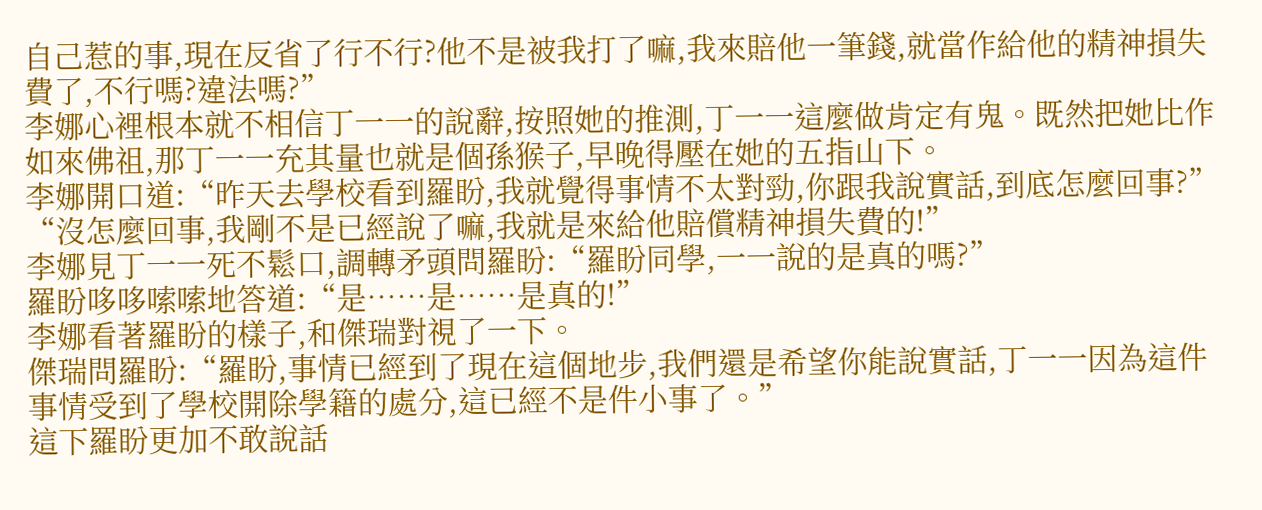自己惹的事,現在反省了行不行?他不是被我打了嘛,我來賠他一筆錢,就當作給他的精神損失費了,不行嗎?違法嗎?”
李娜心裡根本就不相信丁一一的說辭,按照她的推測,丁一一這麼做肯定有鬼。既然把她比作如來佛祖,那丁一一充其量也就是個孫猴子,早晚得壓在她的五指山下。
李娜開口道:“昨天去學校看到羅盼,我就覺得事情不太對勁,你跟我說實話,到底怎麼回事?”
“沒怎麼回事,我剛不是已經說了嘛,我就是來給他賠償精神損失費的!”
李娜見丁一一死不鬆口,調轉矛頭問羅盼:“羅盼同學,一一說的是真的嗎?”
羅盼哆哆嗦嗦地答道:“是……是……是真的!”
李娜看著羅盼的樣子,和傑瑞對視了一下。
傑瑞問羅盼:“羅盼,事情已經到了現在這個地步,我們還是希望你能說實話,丁一一因為這件事情受到了學校開除學籍的處分,這已經不是件小事了。”
這下羅盼更加不敢說話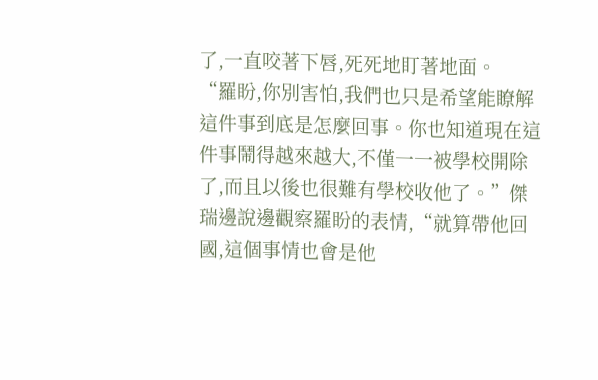了,一直咬著下唇,死死地盯著地面。
“羅盼,你別害怕,我們也只是希望能瞭解這件事到底是怎麼回事。你也知道現在這件事鬧得越來越大,不僅一一被學校開除了,而且以後也很難有學校收他了。”傑瑞邊說邊觀察羅盼的表情,“就算帶他回國,這個事情也會是他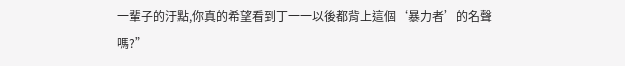一輩子的汙點,你真的希望看到丁一一以後都背上這個‘暴力者’的名聲嗎?”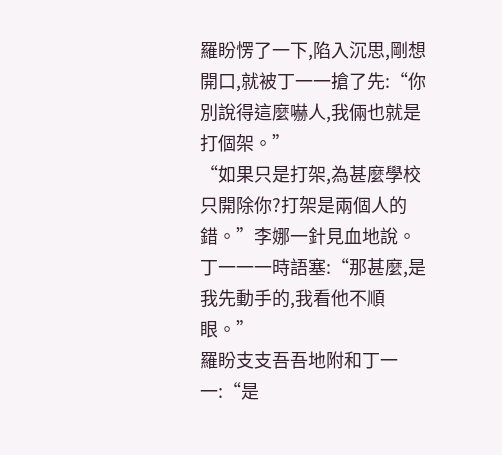羅盼愣了一下,陷入沉思,剛想開口,就被丁一一搶了先:“你別說得這麼嚇人,我倆也就是打個架。”
“如果只是打架,為甚麼學校只開除你?打架是兩個人的錯。”李娜一針見血地說。
丁一一一時語塞:“那甚麼,是我先動手的,我看他不順眼。”
羅盼支支吾吾地附和丁一一:“是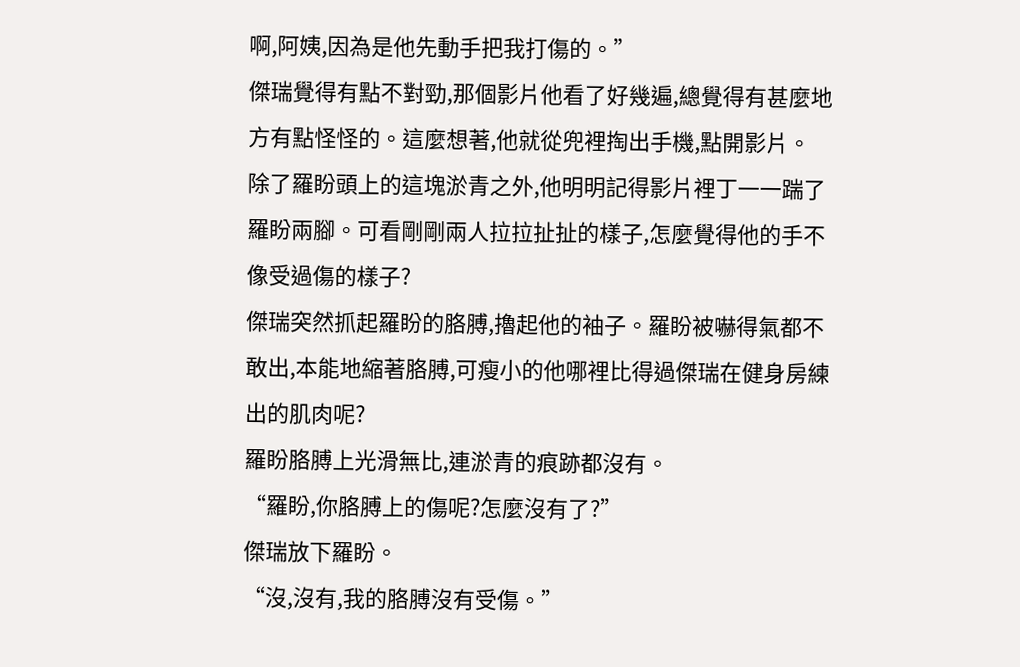啊,阿姨,因為是他先動手把我打傷的。”
傑瑞覺得有點不對勁,那個影片他看了好幾遍,總覺得有甚麼地方有點怪怪的。這麼想著,他就從兜裡掏出手機,點開影片。
除了羅盼頭上的這塊淤青之外,他明明記得影片裡丁一一踹了羅盼兩腳。可看剛剛兩人拉拉扯扯的樣子,怎麼覺得他的手不像受過傷的樣子?
傑瑞突然抓起羅盼的胳膊,擼起他的袖子。羅盼被嚇得氣都不敢出,本能地縮著胳膊,可瘦小的他哪裡比得過傑瑞在健身房練出的肌肉呢?
羅盼胳膊上光滑無比,連淤青的痕跡都沒有。
“羅盼,你胳膊上的傷呢?怎麼沒有了?”
傑瑞放下羅盼。
“沒,沒有,我的胳膊沒有受傷。”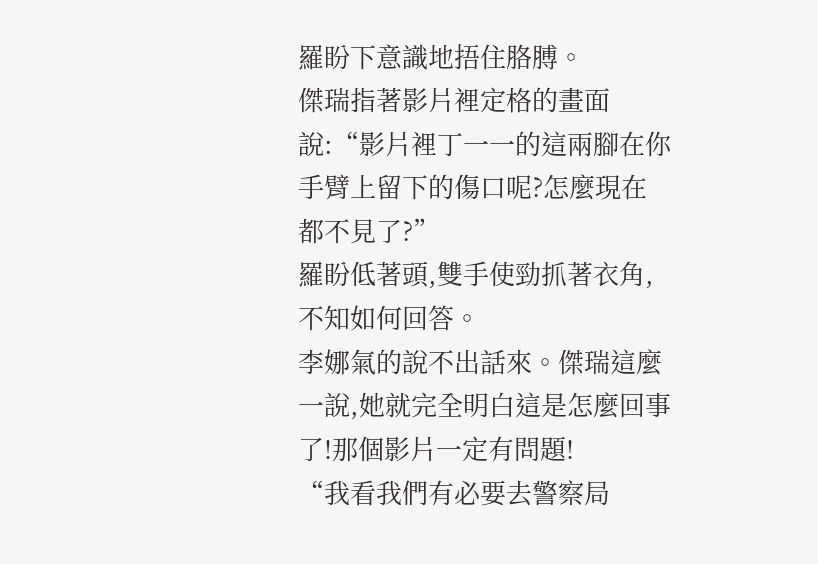羅盼下意識地捂住胳膊。
傑瑞指著影片裡定格的畫面說:“影片裡丁一一的這兩腳在你手臂上留下的傷口呢?怎麼現在都不見了?”
羅盼低著頭,雙手使勁抓著衣角,不知如何回答。
李娜氣的說不出話來。傑瑞這麼一說,她就完全明白這是怎麼回事了!那個影片一定有問題!
“我看我們有必要去警察局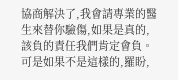協商解決了,我會請專業的醫生來替你驗傷,如果是真的,該負的責任我們肯定會負。可是如果不是這樣的,羅盼,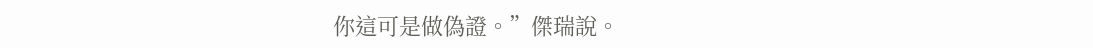你這可是做偽證。”傑瑞說。